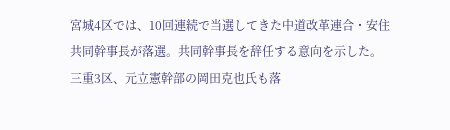宮城4区では、10回連続で当選してきた中道改革連合・安住共同幹事長が落選。共同幹事長を辞任する意向を示した。三重3区、元立憲幹部の岡田克也氏も落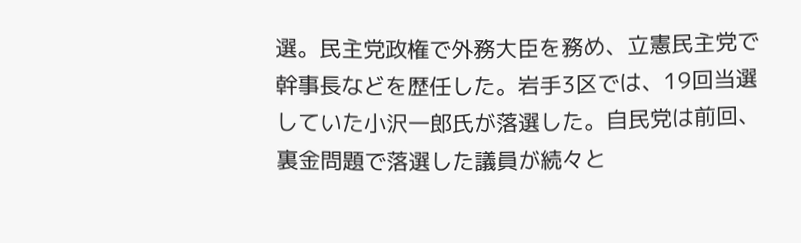選。民主党政権で外務大臣を務め、立憲民主党で幹事長などを歴任した。岩手3区では、19回当選していた小沢一郎氏が落選した。自民党は前回、裏金問題で落選した議員が続々と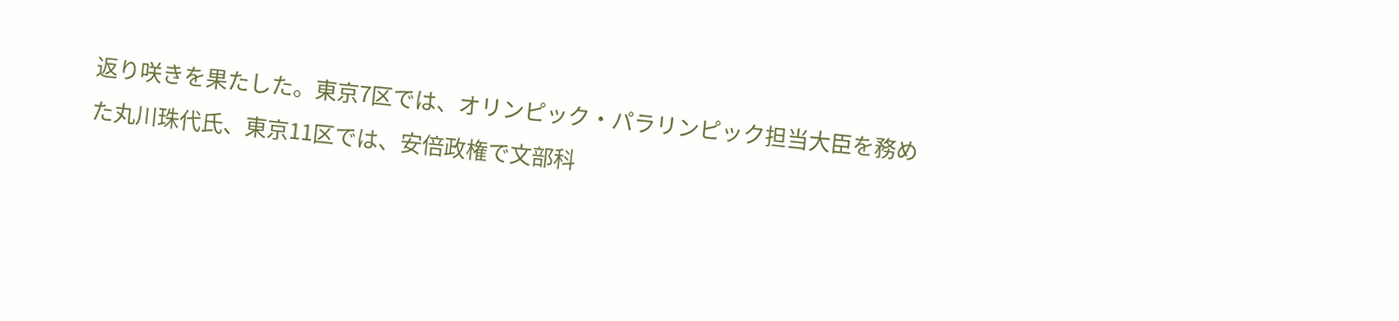返り咲きを果たした。東京7区では、オリンピック・パラリンピック担当大臣を務めた丸川珠代氏、東京11区では、安倍政権で文部科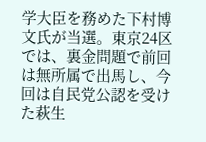学大臣を務めた下村博文氏が当選。東京24区では、裏金問題で前回は無所属で出馬し、今回は自民党公認を受けた萩生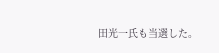田光一氏も当選した。